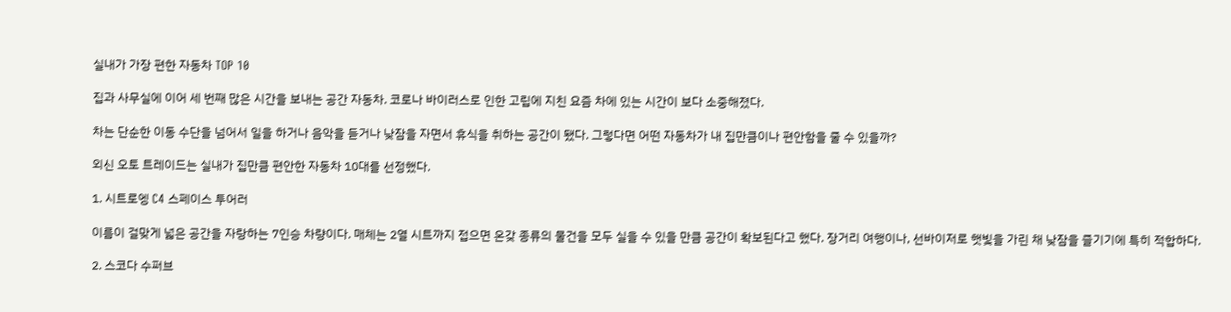실내가 가장 편한 자동차 TOP 10

집과 사무실에 이어 세 번째 많은 시간을 보내는 공간 자동차. 코로나 바이러스로 인한 고립에 지친 요즘 차에 있는 시간이 보다 소중해졌다.

차는 단순한 이동 수단을 넘어서 일을 하거나 음악을 듣거나 낮잠을 자면서 휴식을 취하는 공간이 됐다. 그렇다면 어떤 자동차가 내 집만큼이나 편안함을 줄 수 있을까?

외신 오토 트레이드는 실내가 집만큼 편안한 자동차 10대를 선정했다.

1. 시트로엥 C4 스페이스 투어러

이름이 걸맞게 넓은 공간을 자랑하는 7인승 차량이다. 매체는 2열 시트까지 접으면 온갖 종류의 물건을 모두 실을 수 있을 만큼 공간이 확보된다고 했다. 장거리 여행이나, 선바이저로 햇빛을 가린 채 낮잠을 즐기기에 특히 적합하다.

2. 스코다 수퍼브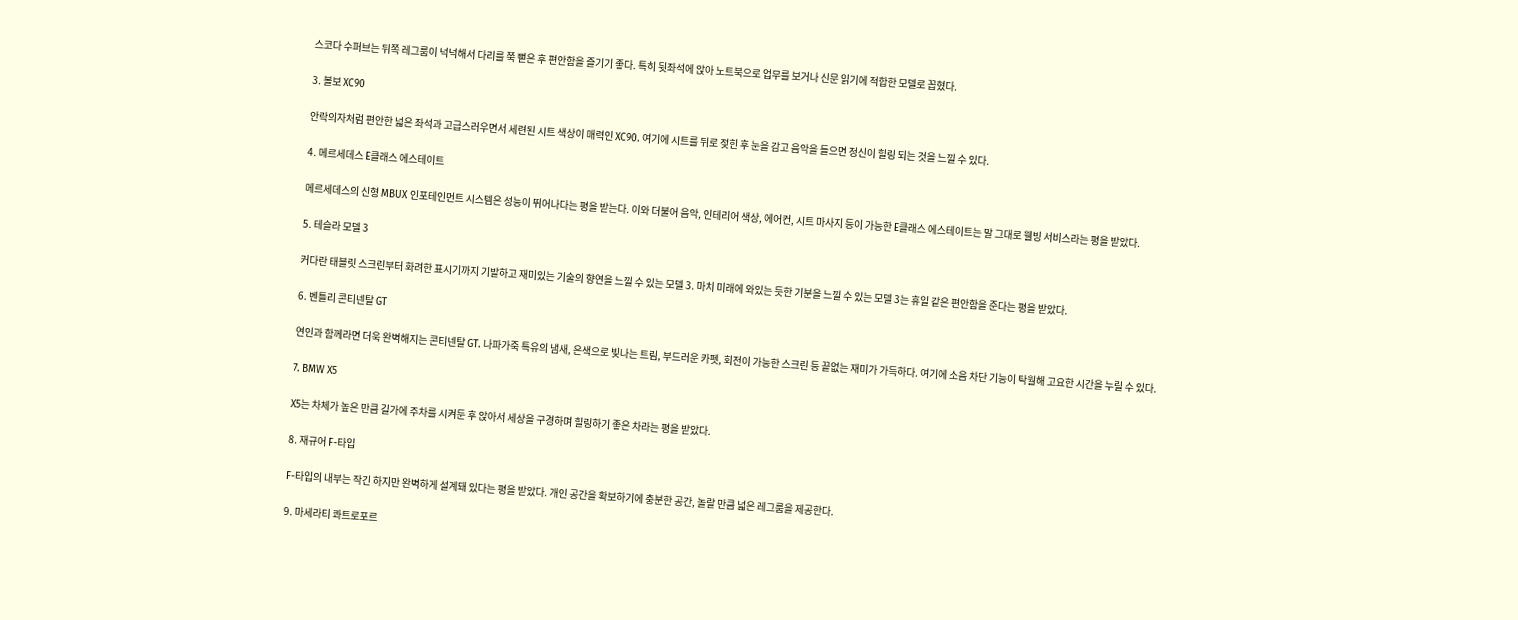스코다 수퍼브는 뒤쪽 레그룸이 넉넉해서 다리를 쭉 뻗은 후 편안함을 즐기기 좋다. 특히 뒷좌석에 앉아 노트북으로 업무를 보거나 신문 읽기에 적합한 모델로 꼽혔다.

3. 볼보 XC90

안락의자처럼 편안한 넓은 좌석과 고급스러우면서 세련된 시트 색상이 매력인 XC90. 여기에 시트를 뒤로 젖힌 후 눈을 감고 음악을 들으면 정신이 힐링 되는 것을 느낄 수 있다.

4. 메르세데스 E클래스 에스테이트

메르세데스의 신형 MBUX 인포테인먼트 시스템은 성능이 뛰어나다는 평을 받는다. 이와 더불어 음악, 인테리어 색상, 에어컨, 시트 마사지 등이 가능한 E클래스 에스테이트는 말 그대로 웰빙 서비스라는 평을 받았다.

5. 테슬라 모델 3

커다란 태블릿 스크린부터 화려한 표시기까지 기발하고 재미있는 기술의 향연을 느낄 수 있는 모델 3. 마치 미래에 와있는 듯한 기분을 느낄 수 있는 모델 3는 휴일 같은 편안함을 준다는 평을 받았다.

6. 벤틀리 콘티넨탈 GT

연인과 함께라면 더욱 완벽해지는 콘티넨탈 GT. 나파가죽 특유의 냄새, 은색으로 빛나는 트림, 부드러운 카펫, 회전이 가능한 스크린 등 끝없는 재미가 가득하다. 여기에 소음 차단 기능이 탁월해 고요한 시간을 누릴 수 있다.

7. BMW X5

X5는 차체가 높은 만큼 길가에 주차를 시켜둔 후 앉아서 세상을 구경하며 힐링하기 좋은 차라는 평을 받았다.

8. 재규어 F-타입

F-타입의 내부는 작긴 하지만 완벽하게 설계돼 있다는 평을 받았다. 개인 공간을 확보하기에 충분한 공간, 놀랄 만큼 넓은 레그룸을 제공한다.

9. 마세라티 콰트로포르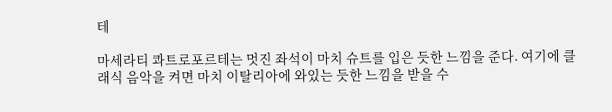테

마세라티 콰트로포르테는 멋진 좌석이 마치 슈트를 입은 듯한 느낌을 준다. 여기에 클래식 음악을 켜면 마치 이탈리아에 와있는 듯한 느낌을 받을 수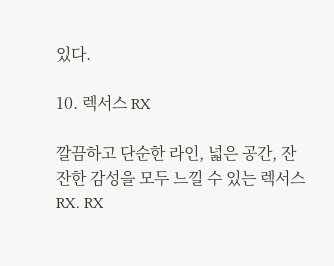있다.

10. 렉서스 RX

깔끔하고 단순한 라인, 넓은 공간, 잔잔한 감성을 모두 느낄 수 있는 렉서스 RX. RX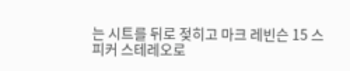는 시트를 뒤로 젖히고 마크 레빈슨 15 스피커 스테레오로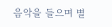음악을 들으며 별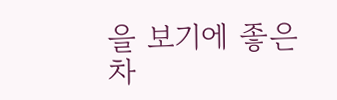을 보기에 좋은 차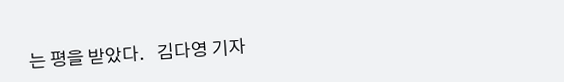는 평을 받았다.   김다영 기자